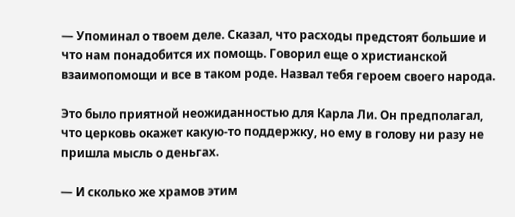— Упоминал о твоем деле. Сказал, что расходы предстоят большие и что нам понадобится их помощь. Говорил еще о христианской взаимопомощи и все в таком роде. Назвал тебя героем своего народа.

Это было приятной неожиданностью для Карла Ли. Он предполагал, что церковь окажет какую-то поддержку, но ему в голову ни разу не пришла мысль о деньгах.

— И сколько же храмов этим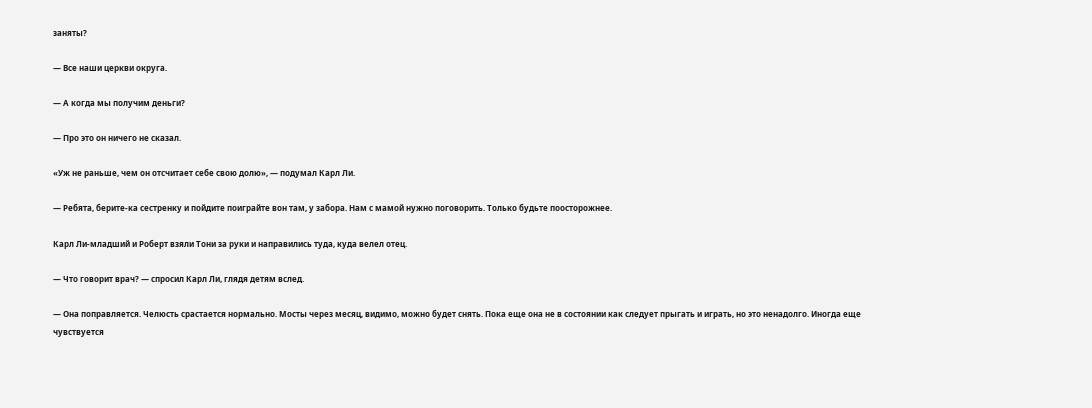заняты?

— Все наши церкви округа.

— А когда мы получим деньги?

— Про это он ничего не сказал.

«Уж не раньше, чем он отсчитает себе свою долю», — подумал Карл Ли.

— Ребята, берите-ка сестренку и пойдите поиграйте вон там, у забора. Нам с мамой нужно поговорить. Только будьте поосторожнее.

Карл Ли-младший и Роберт взяли Тони за руки и направились туда, куда велел отец.

— Что говорит врач? — спросил Карл Ли, глядя детям вслед.

— Она поправляется. Челюсть срастается нормально. Мосты через месяц, видимо, можно будет снять. Пока еще она не в состоянии как следует прыгать и играть, но это ненадолго. Иногда еще чувствуется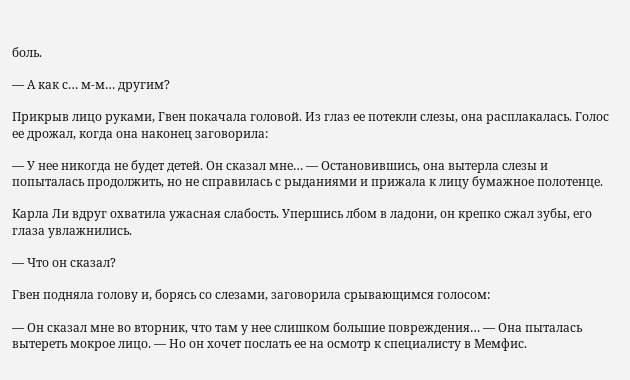боль.

— А как с… м-м… другим?

Прикрыв лицо руками, Гвен покачала головой. Из глаз ее потекли слезы, она расплакалась. Голос ее дрожал, когда она наконец заговорила:

— У нее никогда не будет детей. Он сказал мне… — Остановившись, она вытерла слезы и попыталась продолжить, но не справилась с рыданиями и прижала к лицу бумажное полотенце.

Карла Ли вдруг охватила ужасная слабость. Упершись лбом в ладони, он крепко сжал зубы, его глаза увлажнились.

— Что он сказал?

Гвен подняла голову и, борясь со слезами, заговорила срывающимся голосом:

— Он сказал мне во вторник, что там у нее слишком большие повреждения… — Она пыталась вытереть мокрое лицо. — Но он хочет послать ее на осмотр к специалисту в Мемфис.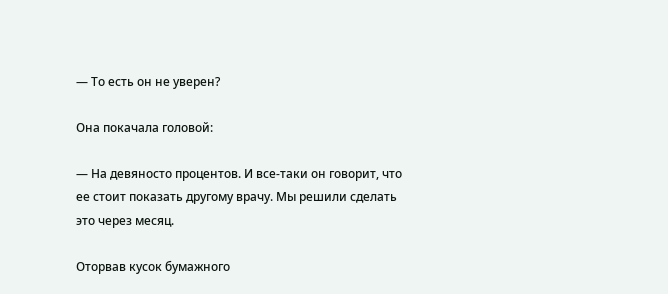— То есть он не уверен?

Она покачала головой:

— На девяносто процентов. И все-таки он говорит, что ее стоит показать другому врачу. Мы решили сделать это через месяц.

Оторвав кусок бумажного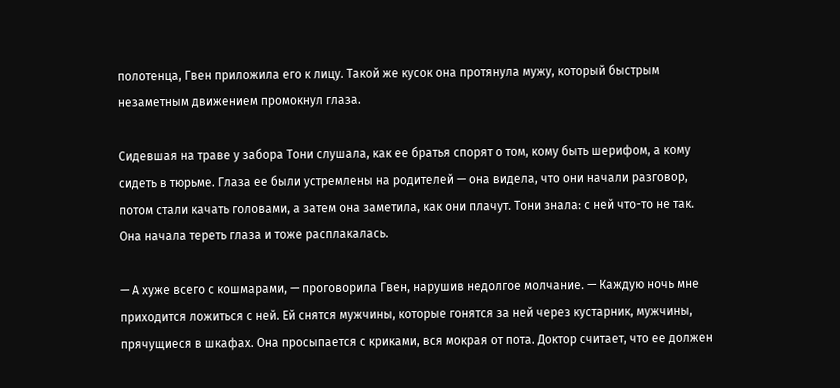полотенца, Гвен приложила его к лицу. Такой же кусок она протянула мужу, который быстрым незаметным движением промокнул глаза.

Сидевшая на траве у забора Тони слушала, как ее братья спорят о том, кому быть шерифом, а кому сидеть в тюрьме. Глаза ее были устремлены на родителей — она видела, что они начали разговор, потом стали качать головами, а затем она заметила, как они плачут. Тони знала: с ней что-то не так. Она начала тереть глаза и тоже расплакалась.

— А хуже всего с кошмарами, — проговорила Гвен, нарушив недолгое молчание. — Каждую ночь мне приходится ложиться с ней. Ей снятся мужчины, которые гонятся за ней через кустарник, мужчины, прячущиеся в шкафах. Она просыпается с криками, вся мокрая от пота. Доктор считает, что ее должен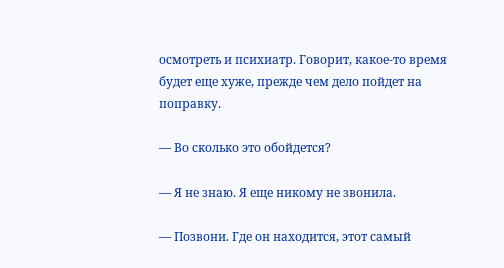осмотреть и психиатр. Говорит, какое-то время будет еще хуже, прежде чем дело пойдет на поправку.

— Во сколько это обойдется?

— Я не знаю. Я еще никому не звонила.

— Позвони. Где он находится, этот самый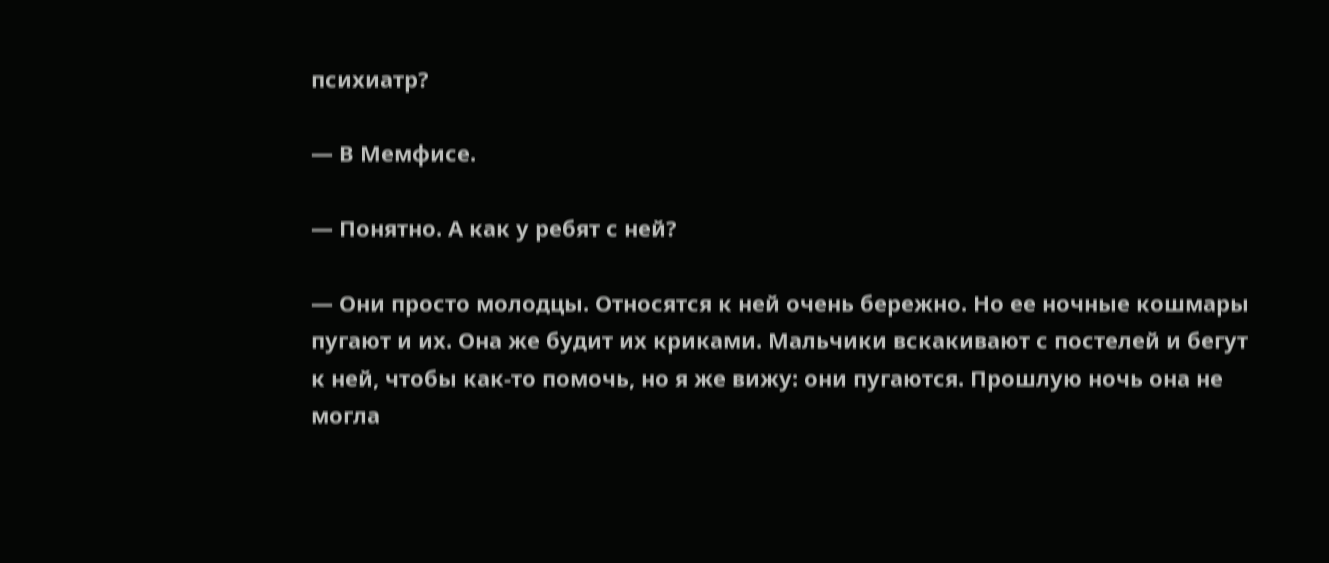психиатр?

— В Мемфисе.

— Понятно. А как у ребят с ней?

— Они просто молодцы. Относятся к ней очень бережно. Но ее ночные кошмары пугают и их. Она же будит их криками. Мальчики вскакивают с постелей и бегут к ней, чтобы как-то помочь, но я же вижу: они пугаются. Прошлую ночь она не могла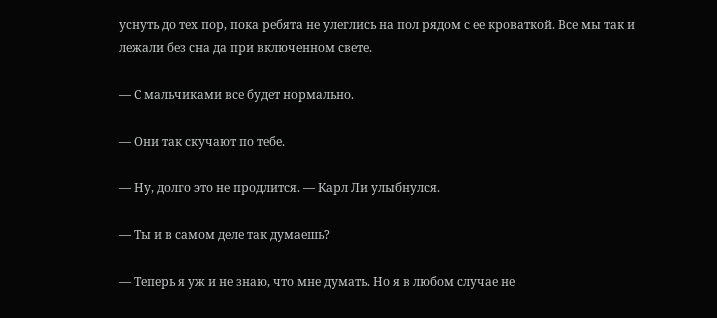уснуть до тех пор, пока ребята не улеглись на пол рядом с ее кроваткой. Все мы так и лежали без сна да при включенном свете.

— С мальчиками все будет нормально.

— Они так скучают по тебе.

— Ну, долго это не продлится. — Карл Ли улыбнулся.

— Ты и в самом деле так думаешь?

— Теперь я уж и не знаю, что мне думать. Но я в любом случае не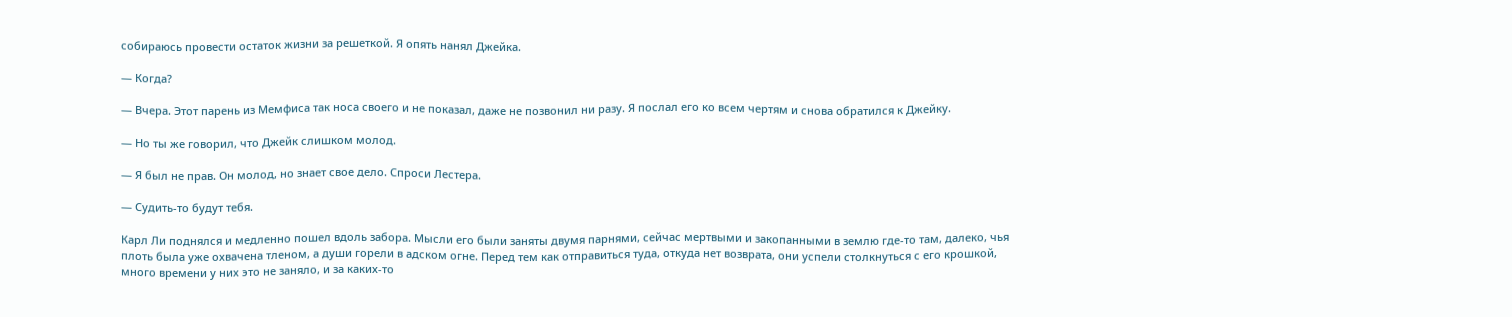собираюсь провести остаток жизни за решеткой. Я опять нанял Джейка.

— Когда?

— Вчера. Этот парень из Мемфиса так носа своего и не показал, даже не позвонил ни разу. Я послал его ко всем чертям и снова обратился к Джейку.

— Но ты же говорил, что Джейк слишком молод.

— Я был не прав. Он молод, но знает свое дело. Спроси Лестера.

— Судить-то будут тебя.

Карл Ли поднялся и медленно пошел вдоль забора. Мысли его были заняты двумя парнями, сейчас мертвыми и закопанными в землю где-то там, далеко, чья плоть была уже охвачена тленом, а души горели в адском огне. Перед тем как отправиться туда, откуда нет возврата, они успели столкнуться с его крошкой, много времени у них это не заняло, и за каких-то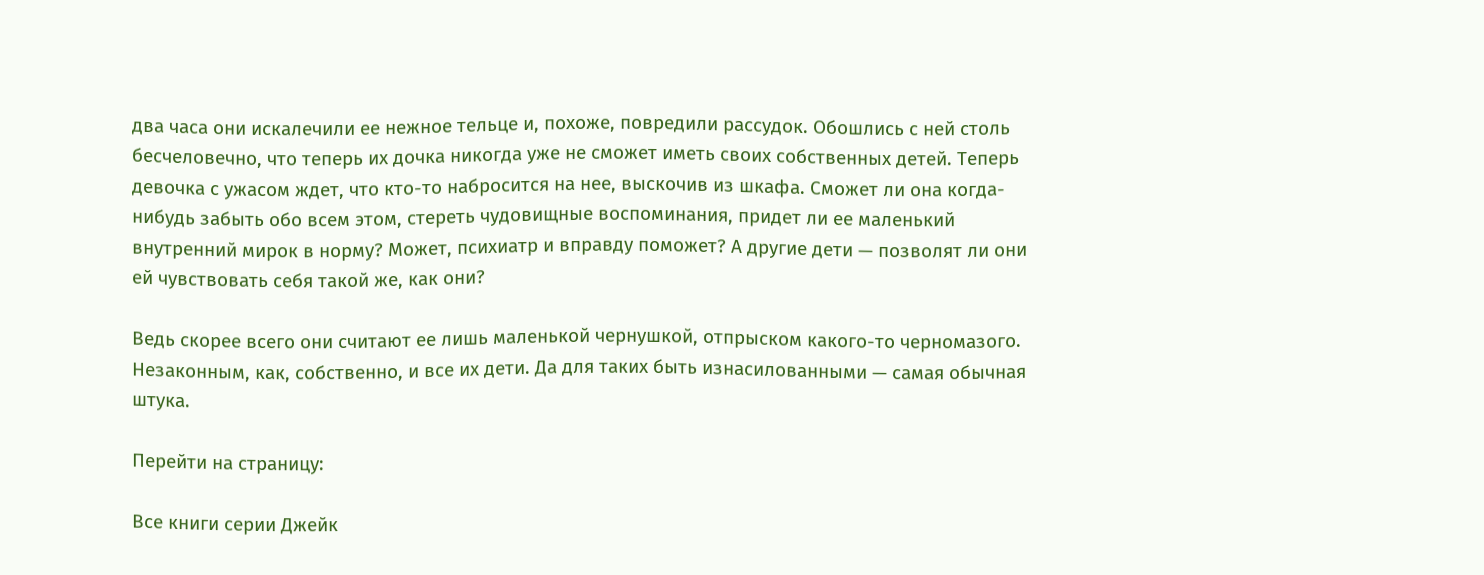два часа они искалечили ее нежное тельце и, похоже, повредили рассудок. Обошлись с ней столь бесчеловечно, что теперь их дочка никогда уже не сможет иметь своих собственных детей. Теперь девочка с ужасом ждет, что кто-то набросится на нее, выскочив из шкафа. Сможет ли она когда-нибудь забыть обо всем этом, стереть чудовищные воспоминания, придет ли ее маленький внутренний мирок в норму? Может, психиатр и вправду поможет? А другие дети — позволят ли они ей чувствовать себя такой же, как они?

Ведь скорее всего они считают ее лишь маленькой чернушкой, отпрыском какого-то черномазого. Незаконным, как, собственно, и все их дети. Да для таких быть изнасилованными — самая обычная штука.

Перейти на страницу:

Все книги серии Джейк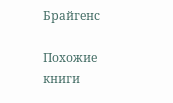Брайгенс

Похожие книги